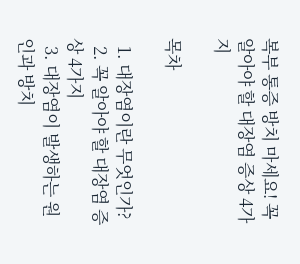복부 통증 방치 마세요! 꼭 알아야 할 대장염 증상 4가지

목차

  1. 대장염이란 무엇인가?
  2. 꼭 알아야 할 대장염 증상 4가지
  3. 대장염이 발생하는 원인과 방치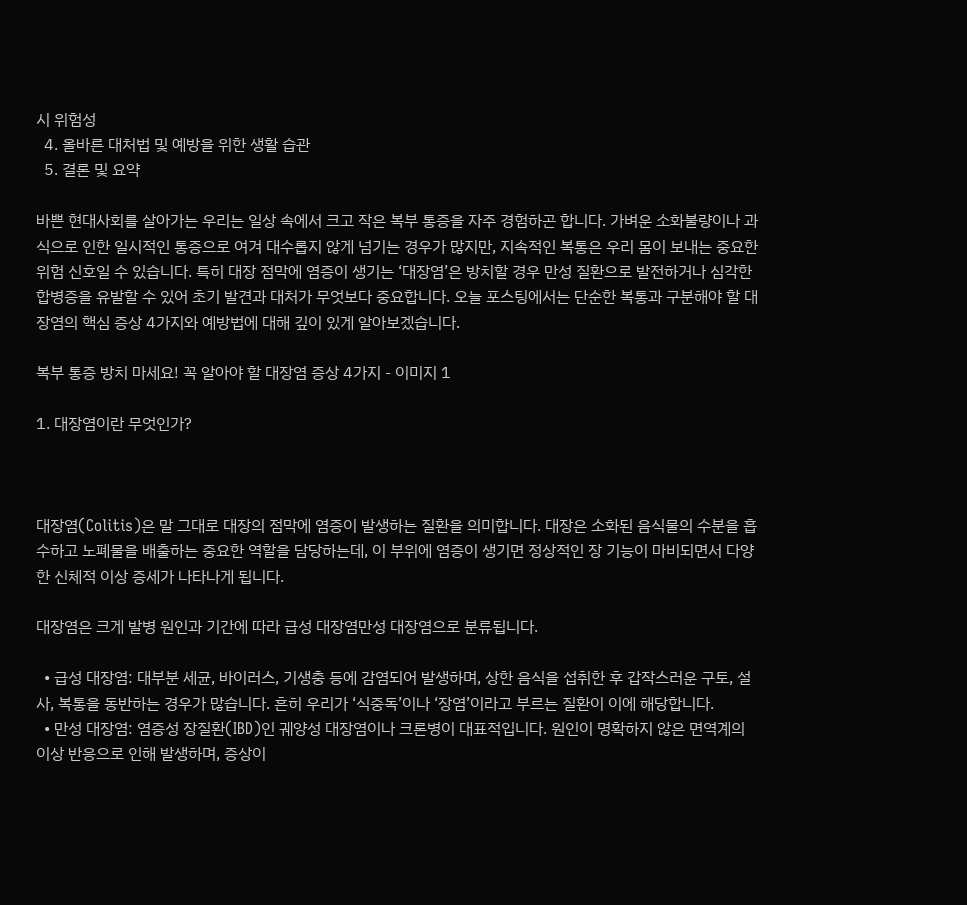시 위험성
  4. 올바른 대처법 및 예방을 위한 생활 습관
  5. 결론 및 요약

바쁜 현대사회를 살아가는 우리는 일상 속에서 크고 작은 복부 통증을 자주 경험하곤 합니다. 가벼운 소화불량이나 과식으로 인한 일시적인 통증으로 여겨 대수롭지 않게 넘기는 경우가 많지만, 지속적인 복통은 우리 몸이 보내는 중요한 위험 신호일 수 있습니다. 특히 대장 점막에 염증이 생기는 ‘대장염’은 방치할 경우 만성 질환으로 발전하거나 심각한 합병증을 유발할 수 있어 초기 발견과 대처가 무엇보다 중요합니다. 오늘 포스팅에서는 단순한 복통과 구분해야 할 대장염의 핵심 증상 4가지와 예방법에 대해 깊이 있게 알아보겠습니다.

복부 통증 방치 마세요! 꼭 알아야 할 대장염 증상 4가지 - 이미지 1

1. 대장염이란 무엇인가?



대장염(Colitis)은 말 그대로 대장의 점막에 염증이 발생하는 질환을 의미합니다. 대장은 소화된 음식물의 수분을 흡수하고 노폐물을 배출하는 중요한 역할을 담당하는데, 이 부위에 염증이 생기면 정상적인 장 기능이 마비되면서 다양한 신체적 이상 증세가 나타나게 됩니다.

대장염은 크게 발병 원인과 기간에 따라 급성 대장염만성 대장염으로 분류됩니다.

  • 급성 대장염: 대부분 세균, 바이러스, 기생충 등에 감염되어 발생하며, 상한 음식을 섭취한 후 갑작스러운 구토, 설사, 복통을 동반하는 경우가 많습니다. 흔히 우리가 ‘식중독’이나 ‘장염’이라고 부르는 질환이 이에 해당합니다.
  • 만성 대장염: 염증성 장질환(IBD)인 궤양성 대장염이나 크론병이 대표적입니다. 원인이 명확하지 않은 면역계의 이상 반응으로 인해 발생하며, 증상이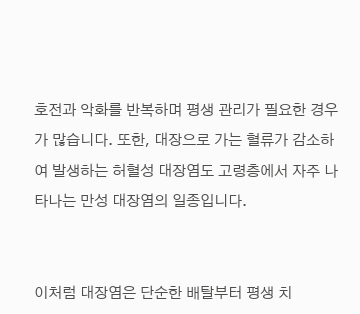호전과 악화를 반복하며 평생 관리가 필요한 경우가 많습니다. 또한, 대장으로 가는 혈류가 감소하여 발생하는 허혈성 대장염도 고령층에서 자주 나타나는 만성 대장염의 일종입니다.


이처럼 대장염은 단순한 배탈부터 평생 치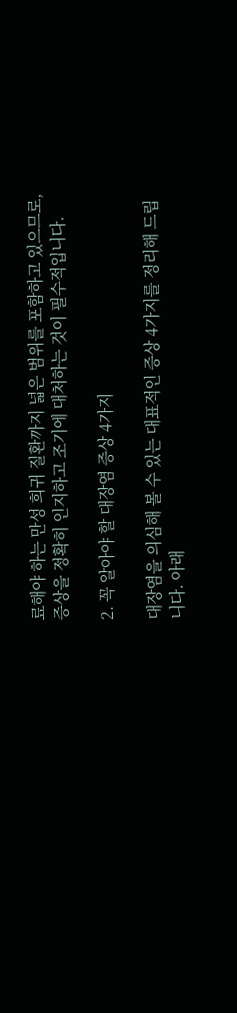료해야 하는 만성 희귀 질환까지 넓은 범위를 포함하고 있으므로, 증상을 정확히 인지하고 조기에 대처하는 것이 필수적입니다.

2. 꼭 알아야 할 대장염 증상 4가지

대장염을 의심해 볼 수 있는 대표적인 증상 4가지를 정리해 드립니다. 아래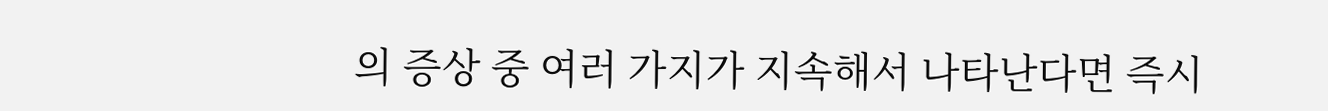의 증상 중 여러 가지가 지속해서 나타난다면 즉시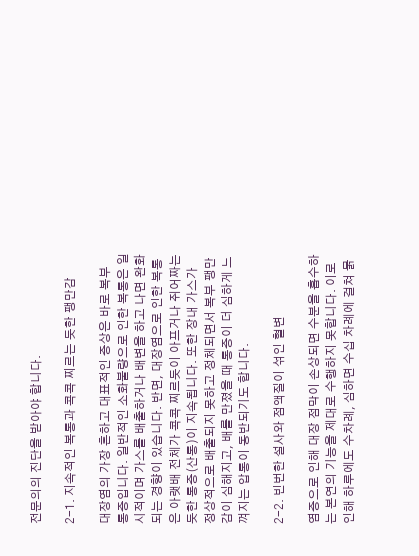전문의의 진단을 받아야 합니다.

2-1. 지속적인 복통과 콕콕 찌르는 듯한 팽만감

대장염의 가장 흔하고 대표적인 증상은 바로 복부 통증입니다. 일반적인 소화불량으로 인한 복통은 일시적이며 가스를 배출하거나 배변을 하고 나면 완화되는 경향이 있습니다. 반면, 대장염으로 인한 복통은 아랫배 전체가 콕콕 찌르듯이 아프거나 쥐어짜는 듯한 통증(산통)이 지속됩니다. 또한 장내 가스가 정상적으로 배출되지 못하고 정체되면서 복부 팽만감이 심해지고, 배를 만졌을 때 통증이 더 심하게 느껴지는 압통이 동반되기도 합니다.

2-2. 빈번한 설사와 점액질이 섞인 혈변

염증으로 인해 대장 점막이 손상되면 수분을 흡수하는 본연의 기능을 제대로 수행하지 못합니다. 이로 인해 하루에도 수차례, 심하면 수십 차례에 걸쳐 묽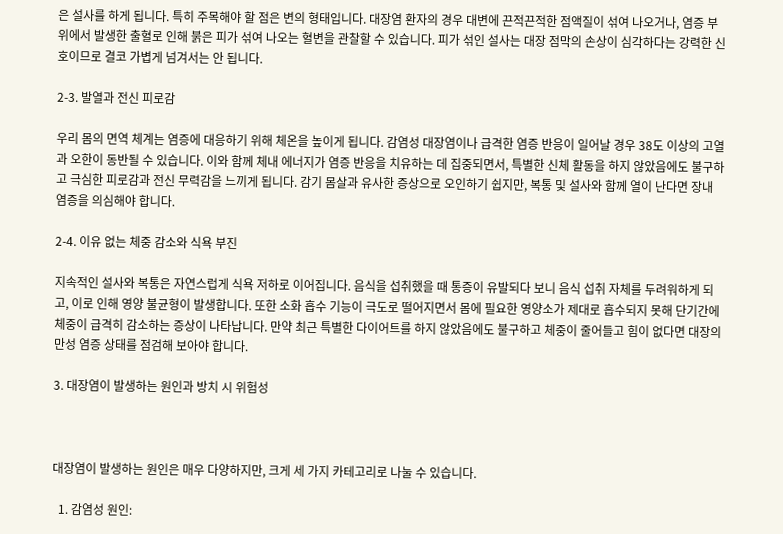은 설사를 하게 됩니다. 특히 주목해야 할 점은 변의 형태입니다. 대장염 환자의 경우 대변에 끈적끈적한 점액질이 섞여 나오거나, 염증 부위에서 발생한 출혈로 인해 붉은 피가 섞여 나오는 혈변을 관찰할 수 있습니다. 피가 섞인 설사는 대장 점막의 손상이 심각하다는 강력한 신호이므로 결코 가볍게 넘겨서는 안 됩니다.

2-3. 발열과 전신 피로감

우리 몸의 면역 체계는 염증에 대응하기 위해 체온을 높이게 됩니다. 감염성 대장염이나 급격한 염증 반응이 일어날 경우 38도 이상의 고열과 오한이 동반될 수 있습니다. 이와 함께 체내 에너지가 염증 반응을 치유하는 데 집중되면서, 특별한 신체 활동을 하지 않았음에도 불구하고 극심한 피로감과 전신 무력감을 느끼게 됩니다. 감기 몸살과 유사한 증상으로 오인하기 쉽지만, 복통 및 설사와 함께 열이 난다면 장내 염증을 의심해야 합니다.

2-4. 이유 없는 체중 감소와 식욕 부진

지속적인 설사와 복통은 자연스럽게 식욕 저하로 이어집니다. 음식을 섭취했을 때 통증이 유발되다 보니 음식 섭취 자체를 두려워하게 되고, 이로 인해 영양 불균형이 발생합니다. 또한 소화 흡수 기능이 극도로 떨어지면서 몸에 필요한 영양소가 제대로 흡수되지 못해 단기간에 체중이 급격히 감소하는 증상이 나타납니다. 만약 최근 특별한 다이어트를 하지 않았음에도 불구하고 체중이 줄어들고 힘이 없다면 대장의 만성 염증 상태를 점검해 보아야 합니다.

3. 대장염이 발생하는 원인과 방치 시 위험성



대장염이 발생하는 원인은 매우 다양하지만, 크게 세 가지 카테고리로 나눌 수 있습니다.

  1. 감염성 원인: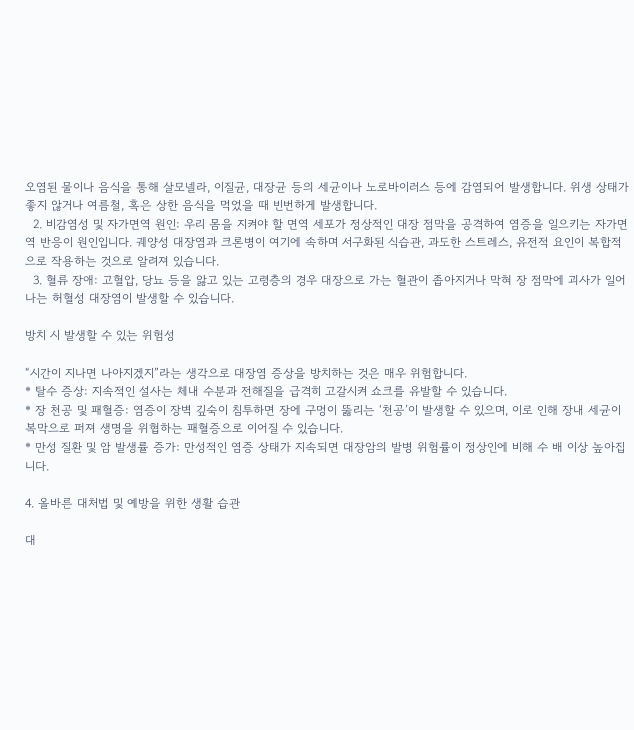오염된 물이나 음식을 통해 살모넬라, 이질균, 대장균 등의 세균이나 노로바이러스 등에 감염되어 발생합니다. 위생 상태가 좋지 않거나 여름철, 혹은 상한 음식을 먹었을 때 빈번하게 발생합니다.
  2. 비감염성 및 자가면역 원인: 우리 몸을 지켜야 할 면역 세포가 정상적인 대장 점막을 공격하여 염증을 일으키는 자가면역 반응이 원인입니다. 궤양성 대장염과 크론병이 여기에 속하며 서구화된 식습관, 과도한 스트레스, 유전적 요인이 복합적으로 작용하는 것으로 알려져 있습니다.
  3. 혈류 장애: 고혈압, 당뇨 등을 앓고 있는 고령층의 경우 대장으로 가는 혈관이 좁아지거나 막혀 장 점막에 괴사가 일어나는 허혈성 대장염이 발생할 수 있습니다.

방치 시 발생할 수 있는 위험성

“시간이 지나면 나아지겠지”라는 생각으로 대장염 증상을 방치하는 것은 매우 위험합니다.
* 탈수 증상: 지속적인 설사는 체내 수분과 전해질을 급격히 고갈시켜 쇼크를 유발할 수 있습니다.
* 장 천공 및 패혈증: 염증이 장벽 깊숙이 침투하면 장에 구멍이 뚫리는 ‘천공’이 발생할 수 있으며, 이로 인해 장내 세균이 복막으로 퍼져 생명을 위협하는 패혈증으로 이어질 수 있습니다.
* 만성 질환 및 암 발생률 증가: 만성적인 염증 상태가 지속되면 대장암의 발병 위험률이 정상인에 비해 수 배 이상 높아집니다.

4. 올바른 대처법 및 예방을 위한 생활 습관

대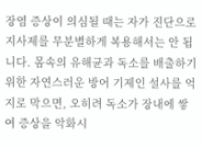장염 증상이 의심될 때는 자가 진단으로 지사제를 무분별하게 복용해서는 안 됩니다. 몸속의 유해균과 독소를 배출하기 위한 자연스러운 방어 기제인 설사를 억지로 막으면, 오히려 독소가 장내에 쌓여 증상을 악화시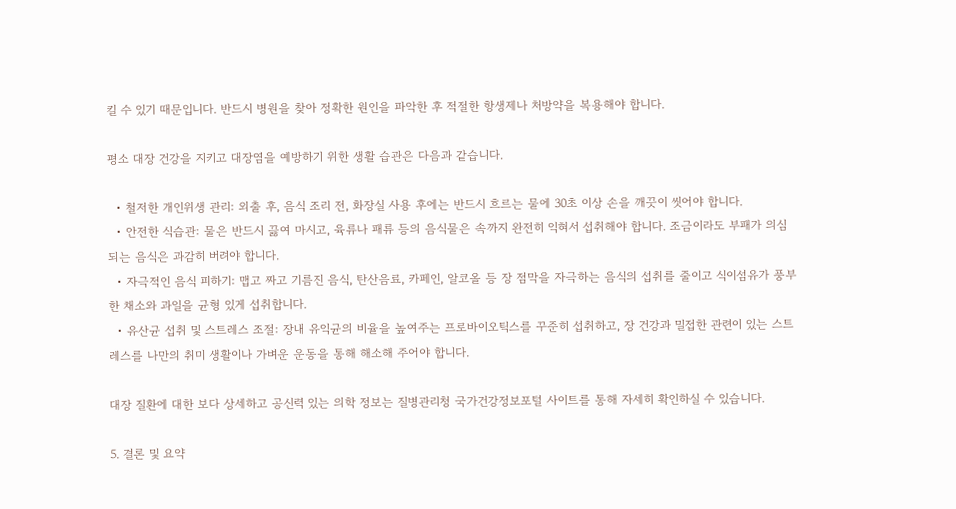킬 수 있기 때문입니다. 반드시 병원을 찾아 정확한 원인을 파악한 후 적절한 항생제나 처방약을 복용해야 합니다.

평소 대장 건강을 지키고 대장염을 예방하기 위한 생활 습관은 다음과 같습니다.

  • 철저한 개인위생 관리: 외출 후, 음식 조리 전, 화장실 사용 후에는 반드시 흐르는 물에 30초 이상 손을 깨끗이 씻어야 합니다.
  • 안전한 식습관: 물은 반드시 끓여 마시고, 육류나 패류 등의 음식물은 속까지 완전히 익혀서 섭취해야 합니다. 조금이라도 부패가 의심되는 음식은 과감히 버려야 합니다.
  • 자극적인 음식 피하기: 맵고 짜고 기름진 음식, 탄산음료, 카페인, 알코올 등 장 점막을 자극하는 음식의 섭취를 줄이고 식이섬유가 풍부한 채소와 과일을 균형 있게 섭취합니다.
  • 유산균 섭취 및 스트레스 조절: 장내 유익균의 비율을 높여주는 프로바이오틱스를 꾸준히 섭취하고, 장 건강과 밀접한 관련이 있는 스트레스를 나만의 취미 생활이나 가벼운 운동을 통해 해소해 주어야 합니다.

대장 질환에 대한 보다 상세하고 공신력 있는 의학 정보는 질병관리청 국가건강정보포털 사이트를 통해 자세히 확인하실 수 있습니다.

5. 결론 및 요약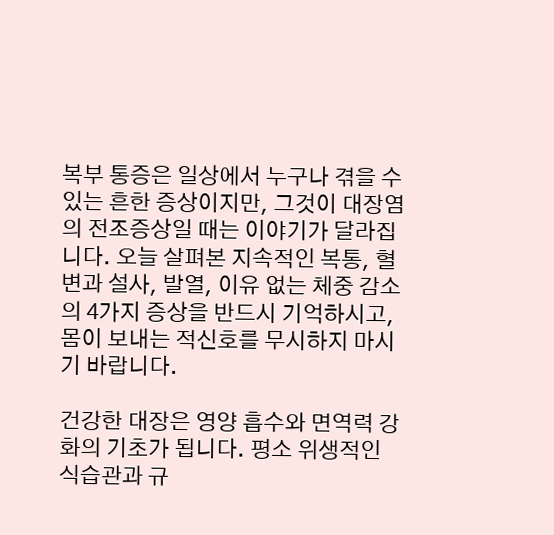복부 통증은 일상에서 누구나 겪을 수 있는 흔한 증상이지만, 그것이 대장염의 전조증상일 때는 이야기가 달라집니다. 오늘 살펴본 지속적인 복통, 혈변과 설사, 발열, 이유 없는 체중 감소의 4가지 증상을 반드시 기억하시고, 몸이 보내는 적신호를 무시하지 마시기 바랍니다.

건강한 대장은 영양 흡수와 면역력 강화의 기초가 됩니다. 평소 위생적인 식습관과 규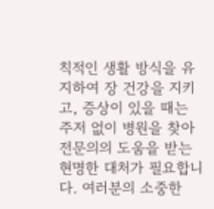칙적인 생활 방식을 유지하여 장 건강을 지키고, 증상이 있을 때는 주저 없이 병원을 찾아 전문의의 도움을 받는 현명한 대처가 필요합니다. 여러분의 소중한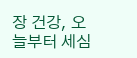장 건강, 오늘부터 세심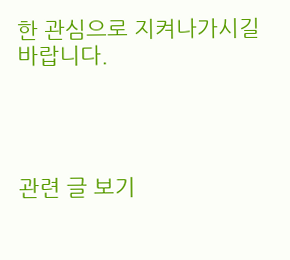한 관심으로 지켜나가시길 바랍니다.




관련 글 보기